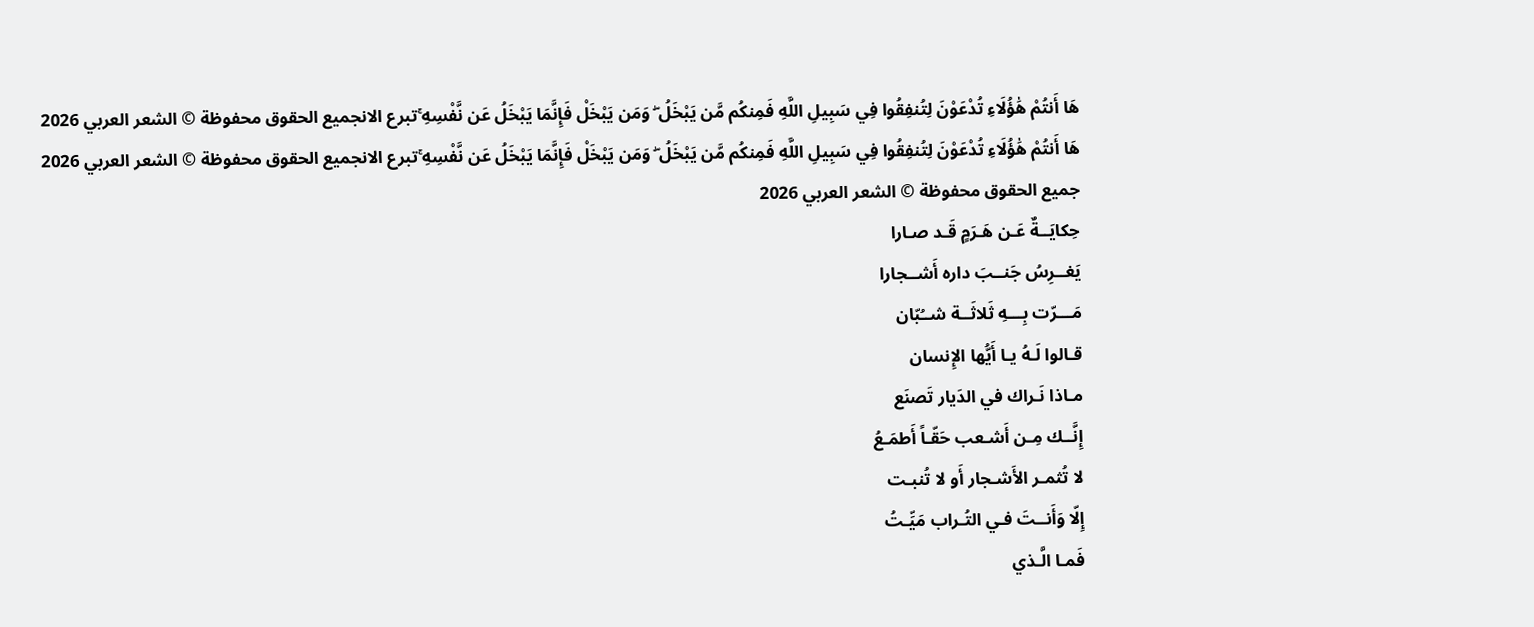هَا أَنتُمْ هَٰؤُلَاءِ تُدْعَوْنَ لِتُنفِقُوا فِي سَبِيلِ اللَّهِ فَمِنكُم مَّن يَبْخَلُ ۖ وَمَن يَبْخَلْ فَإِنَّمَا يَبْخَلُ عَن نَّفْسِهِ ۚتبرع الانجميع الحقوق محفوظة © الشعر العربي 2026
هَا أَنتُمْ هَٰؤُلَاءِ تُدْعَوْنَ لِتُنفِقُوا فِي سَبِيلِ اللَّهِ فَمِنكُم مَّن يَبْخَلُ ۖ وَمَن يَبْخَلْ فَإِنَّمَا يَبْخَلُ عَن نَّفْسِهِ ۚتبرع الانجميع الحقوق محفوظة © الشعر العربي 2026
جميع الحقوق محفوظة © الشعر العربي 2026
حِكايَــةٌ عَـن هَـرَمٍ قَـد صـارا
يَغــرِسُ جَنــبَ داره أَشــجارا
مَـــرّت بِـــهِ ثَلاثَــة شــُبّان
قـالوا لَـهُ يـا أَيُّها الإِنسان
مـاذا نَـراك في الدَيار تَصنَع
إِنَّــك مِـن أَشـعب حَقّـاً أَطمَـعُ
لا تُثمـر الأَشـجار أَو لا تُنبـت
إِلّا وَأَنــتَ فـي التُـراب مَيِّـتُ
فَمـا الَّـذي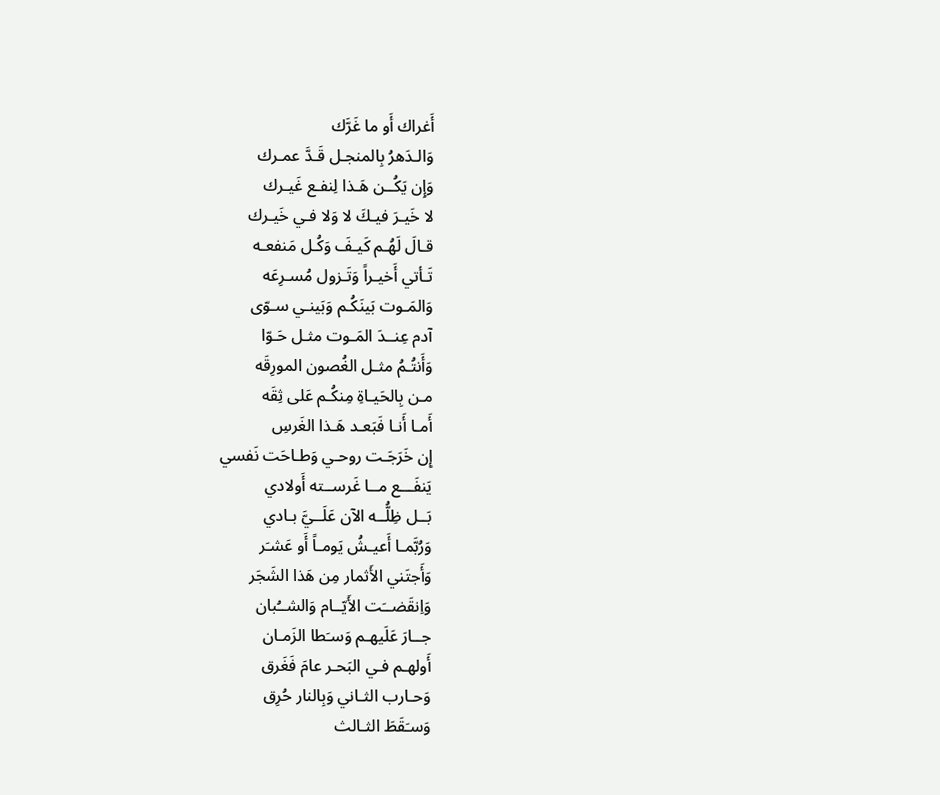أَغراك أَو ما غَرَّك
وَالـدَهرُ بِالمنجـل قَـدَّ عمـرك
وَإِن يَكُــن هَـذا لِنفـع غَيـرك
لا خَيـرَ فيـكَ لا وَلا فـي خَيـرك
قـالَ لَهُـم كَيـفَ وَكُـل مَنفعـه
تَـأتي أَخيـراً وَتَـزول مُسـرِعَه
وَالمَـوت بَينَكُـم وَبَينـي سـوّى
آدم عِنــدَ المَـوت مثـل حَـوّا
وَأَنتُـمُ مثـل الغُصون المورِقَه
مـن بِالحَيـاةِ مِنكُـم عَلى ثِقَه
أَمـا أَنـا فَبَعـد هَـذا الغَرسِ
إِن خَرَجَـت روحـي وَطـاحَت نَفسي
يَنفَـــع مــا غَرســته أَولادي
بَــل ظِلُّــه الآن عَلَــيَّ بـادي
وَرُبَّمـا أَعيـشُ يَومـاً أَو عَشـَر
وَأَجتَني الأَثمار مِن هَذا الشَجَر
وَاِنقَضــَت الأَيّــام وَالشــُبان
جــارَ عَلَيهـم وَسـَطا الزَمـان
أَولهـم فـي البَحـر عامَ فَغَرق
وَحـارب الثـاني وَبِالنار حُرِق
وَسـَقَطَ الثـالث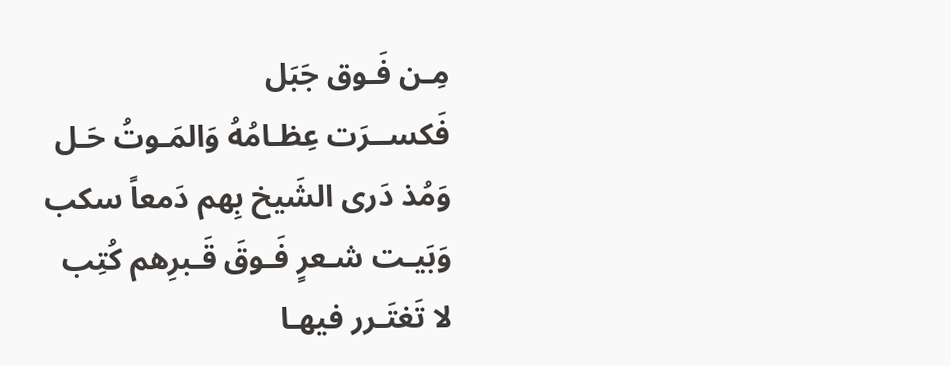مِـن فَـوق جَبَل
فَكســرَت عِظـامُهُ وَالمَـوتُ حَـل
وَمُذ دَرى الشَيخ بِهم دَمعاً سكب
وَبَيـت شـعرٍ فَـوقَ قَـبرِهم كُتِب
لا تَغتَـرر فيهـا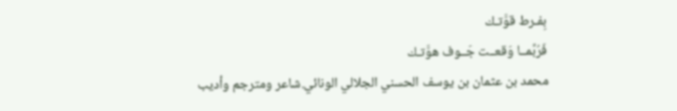بِفـرط قوَّتـك
فَرُبَّمــا وَقعــت جَــوف هوَّتـك
محمد بن عثمان بن يوسف الحسني الجلالي الونائي.شاعر ومترجم وأديب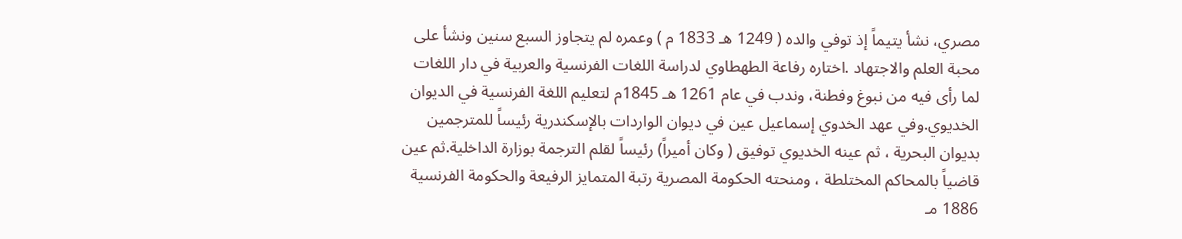مصري، نشأ يتيماً إذ توفي والده ( 1249 هـ 1833 م ) وعمره لم يتجاوز السبع سنين ونشأ على محبة العلم والاجتهاد .اختاره رفاعة الطهطاوي لدراسة اللغات الفرنسية والعربية في دار اللغات لما رأى فيه من نبوغ وفطنة، وندب في عام 1261 هـ 1845م لتعليم اللغة الفرنسية في الديوان الخديوي.وفي عهد الخدوي إسماعيل عين في ديوان الواردات بالإسكندرية رئيساً للمترجمين بديوان البحرية ، ثم عينه الخديوي توفيق ( وكان أميراً) رئيساً لقلم الترجمة بوزارة الداخلية.ثم عين قاضياً بالمحاكم المختلطة ، ومنحته الحكومة المصرية رتبة المتمايز الرفيعة والحكومة الفرنسية 1886 مـ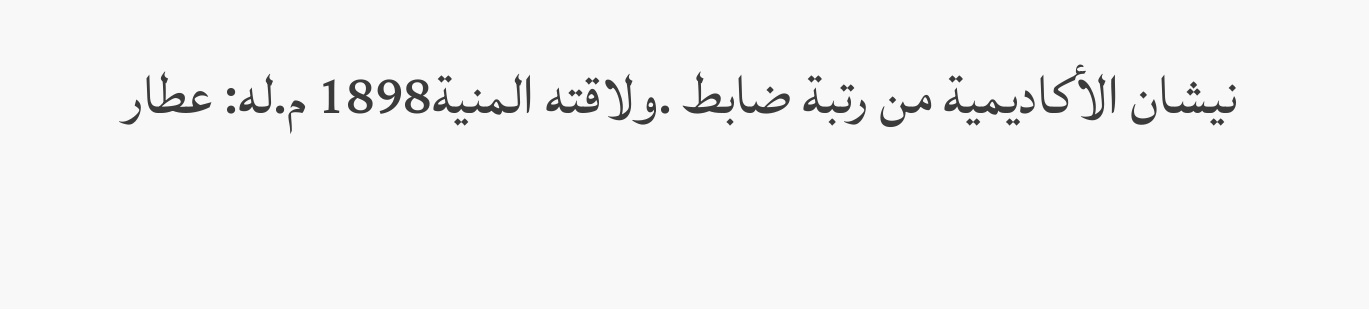نيشان الأكاديمية من رتبة ضابط .ولاقته المنية1898 م.له: عطار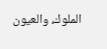الملوك، والعيون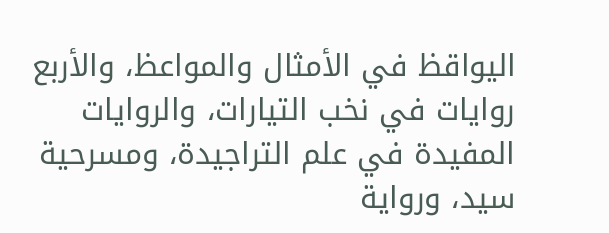اليواقظ في الأمثال والمواعظ، والأربع روايات في نخب التيارات، والروايات المفيدة في علم التراجيدة، ومسرحية سيد، ورواية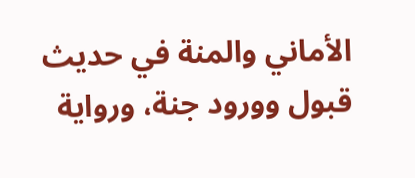الأماني والمنة في حديث قبول وورود جنة، ورواية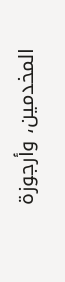المخدمين، وأرجوزة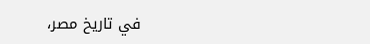في تاريخ مصر،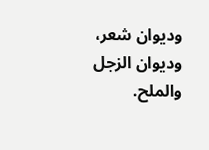وديوان شعر، وديوان الزجل والملح.